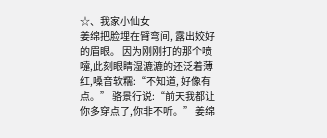☆、我家小仙女
姜绵把脸埋在臂弯间, 露出姣好的眉眼。 因为刚刚打的那个喷嚏,此刻眼睛湿漉漉的还泛着薄红,嗓音软糯:“不知道, 好像有点。” 骆景行说:“前天我都让你多穿点了,你非不听。” 姜绵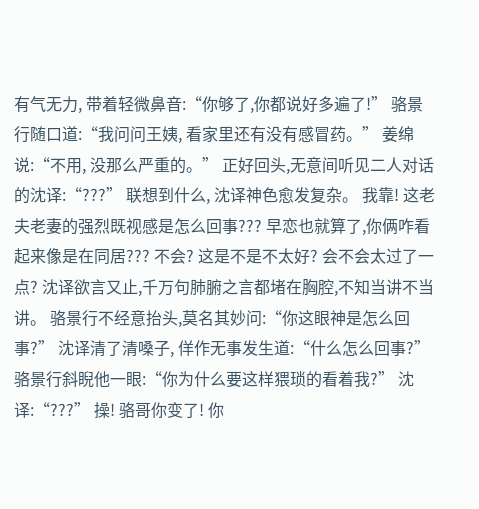有气无力, 带着轻微鼻音:“你够了,你都说好多遍了!” 骆景行随口道:“我问问王姨, 看家里还有没有感冒药。” 姜绵说:“不用, 没那么严重的。” 正好回头,无意间听见二人对话的沈译:“???” 联想到什么, 沈译神色愈发复杂。 我靠! 这老夫老妻的强烈既视感是怎么回事??? 早恋也就算了,你俩咋看起来像是在同居??? 不会? 这是不是不太好? 会不会太过了一点? 沈译欲言又止,千万句肺腑之言都堵在胸腔,不知当讲不当讲。 骆景行不经意抬头,莫名其妙问:“你这眼神是怎么回事?” 沈译清了清嗓子, 佯作无事发生道:“什么怎么回事?” 骆景行斜睨他一眼:“你为什么要这样猥琐的看着我?” 沈译:“???” 操! 骆哥你变了! 你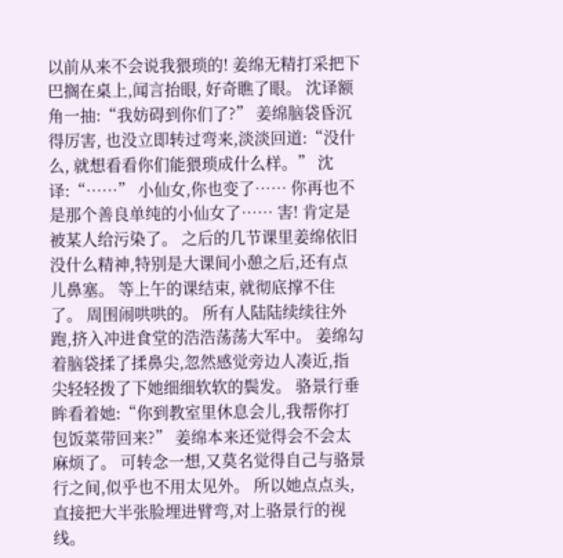以前从来不会说我猥琐的! 姜绵无精打采把下巴搁在桌上,闻言抬眼, 好奇瞧了眼。 沈译额角一抽:“我妨碍到你们了?” 姜绵脑袋昏沉得厉害, 也没立即转过弯来,淡淡回道:“没什么, 就想看看你们能猥琐成什么样。” 沈译:“……” 小仙女,你也变了…… 你再也不是那个善良单纯的小仙女了…… 害! 肯定是被某人给污染了。 之后的几节课里姜绵依旧没什么精神,特别是大课间小憩之后,还有点儿鼻塞。 等上午的课结束, 就彻底撑不住了。 周围闹哄哄的。 所有人陆陆续续往外跑,挤入冲进食堂的浩浩荡荡大军中。 姜绵勾着脑袋揉了揉鼻尖,忽然感觉旁边人凑近,指尖轻轻拨了下她细细软软的鬓发。 骆景行垂眸看着她:“你到教室里休息会儿,我帮你打包饭菜带回来?” 姜绵本来还觉得会不会太麻烦了。 可转念一想,又莫名觉得自己与骆景行之间,似乎也不用太见外。 所以她点点头,直接把大半张脸埋进臂弯,对上骆景行的视线。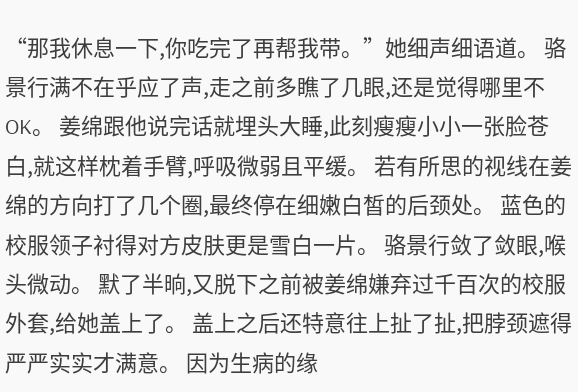“那我休息一下,你吃完了再帮我带。”她细声细语道。 骆景行满不在乎应了声,走之前多瞧了几眼,还是觉得哪里不OK。 姜绵跟他说完话就埋头大睡,此刻瘦瘦小小一张脸苍白,就这样枕着手臂,呼吸微弱且平缓。 若有所思的视线在姜绵的方向打了几个圈,最终停在细嫩白皙的后颈处。 蓝色的校服领子衬得对方皮肤更是雪白一片。 骆景行敛了敛眼,喉头微动。 默了半晌,又脱下之前被姜绵嫌弃过千百次的校服外套,给她盖上了。 盖上之后还特意往上扯了扯,把脖颈遮得严严实实才满意。 因为生病的缘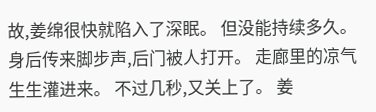故,姜绵很快就陷入了深眠。 但没能持续多久。 身后传来脚步声,后门被人打开。 走廊里的凉气生生灌进来。 不过几秒,又关上了。 姜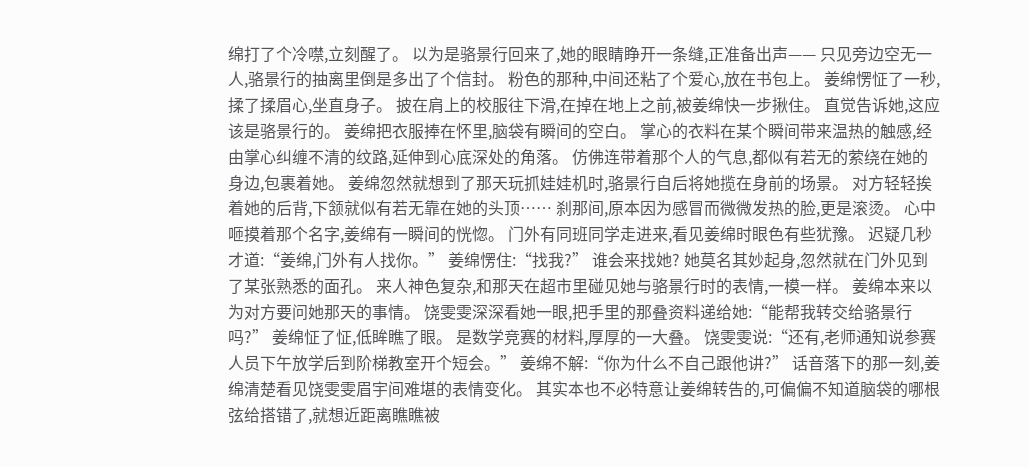绵打了个冷噤,立刻醒了。 以为是骆景行回来了,她的眼睛睁开一条缝,正准备出声—— 只见旁边空无一人,骆景行的抽离里倒是多出了个信封。 粉色的那种,中间还粘了个爱心,放在书包上。 姜绵愣怔了一秒,揉了揉眉心,坐直身子。 披在肩上的校服往下滑,在掉在地上之前,被姜绵快一步揪住。 直觉告诉她,这应该是骆景行的。 姜绵把衣服捧在怀里,脑袋有瞬间的空白。 掌心的衣料在某个瞬间带来温热的触感,经由掌心纠缠不清的纹路,延伸到心底深处的角落。 仿佛连带着那个人的气息,都似有若无的萦绕在她的身边,包裹着她。 姜绵忽然就想到了那天玩抓娃娃机时,骆景行自后将她揽在身前的场景。 对方轻轻挨着她的后背,下颔就似有若无靠在她的头顶…… 刹那间,原本因为感冒而微微发热的脸,更是滚烫。 心中咂摸着那个名字,姜绵有一瞬间的恍惚。 门外有同班同学走进来,看见姜绵时眼色有些犹豫。 迟疑几秒才道:“姜绵,门外有人找你。” 姜绵愣住:“找我?” 谁会来找她? 她莫名其妙起身,忽然就在门外见到了某张熟悉的面孔。 来人神色复杂,和那天在超市里碰见她与骆景行时的表情,一模一样。 姜绵本来以为对方要问她那天的事情。 饶雯雯深深看她一眼,把手里的那叠资料递给她:“能帮我转交给骆景行吗?” 姜绵怔了怔,低眸瞧了眼。 是数学竞赛的材料,厚厚的一大叠。 饶雯雯说:“还有,老师通知说参赛人员下午放学后到阶梯教室开个短会。” 姜绵不解:“你为什么不自己跟他讲?” 话音落下的那一刻,姜绵清楚看见饶雯雯眉宇间难堪的表情变化。 其实本也不必特意让姜绵转告的,可偏偏不知道脑袋的哪根弦给搭错了,就想近距离瞧瞧被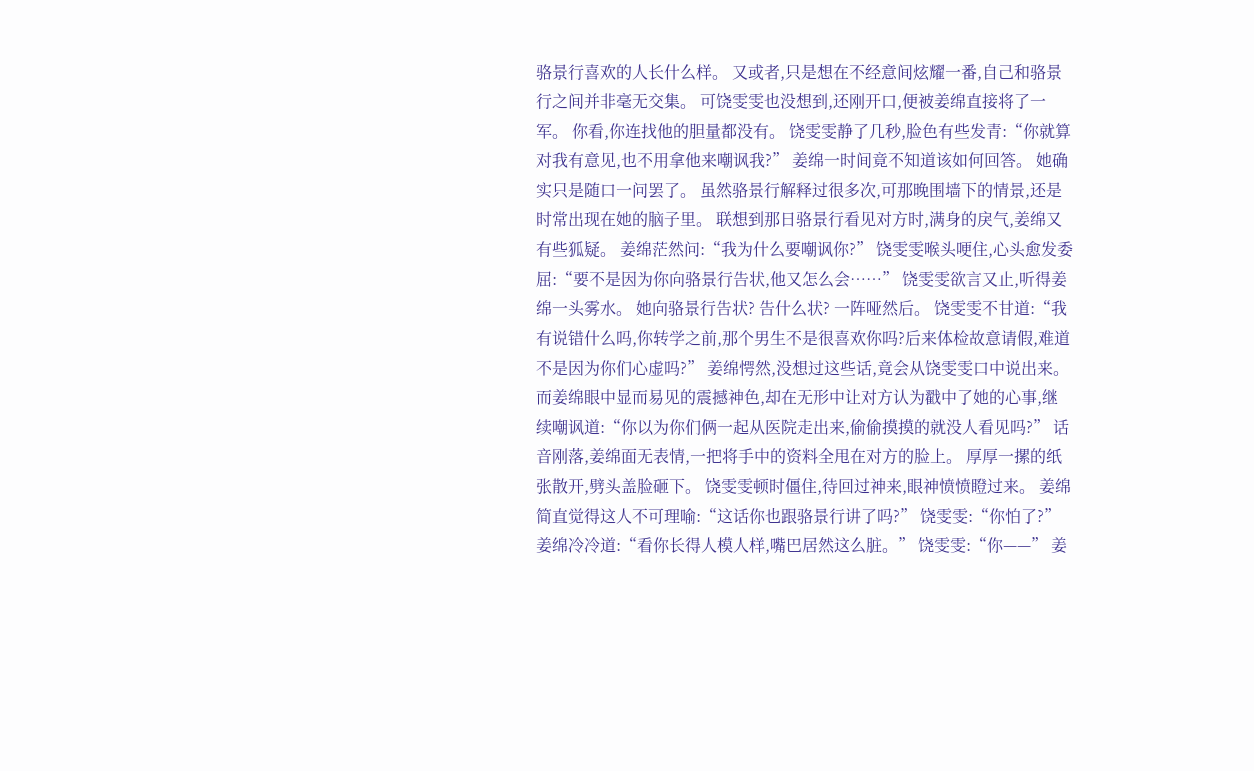骆景行喜欢的人长什么样。 又或者,只是想在不经意间炫耀一番,自己和骆景行之间并非毫无交集。 可饶雯雯也没想到,还刚开口,便被姜绵直接将了一军。 你看,你连找他的胆量都没有。 饶雯雯静了几秒,脸色有些发青:“你就算对我有意见,也不用拿他来嘲讽我?” 姜绵一时间竟不知道该如何回答。 她确实只是随口一问罢了。 虽然骆景行解释过很多次,可那晚围墙下的情景,还是时常出现在她的脑子里。 联想到那日骆景行看见对方时,满身的戾气,姜绵又有些狐疑。 姜绵茫然问:“我为什么要嘲讽你?” 饶雯雯喉头哽住,心头愈发委屈:“要不是因为你向骆景行告状,他又怎么会……” 饶雯雯欲言又止,听得姜绵一头雾水。 她向骆景行告状? 告什么状? 一阵哑然后。 饶雯雯不甘道:“我有说错什么吗,你转学之前,那个男生不是很喜欢你吗?后来体检故意请假,难道不是因为你们心虚吗?” 姜绵愕然,没想过这些话,竟会从饶雯雯口中说出来。 而姜绵眼中显而易见的震撼神色,却在无形中让对方认为戳中了她的心事,继续嘲讽道:“你以为你们俩一起从医院走出来,偷偷摸摸的就没人看见吗?” 话音刚落,姜绵面无表情,一把将手中的资料全甩在对方的脸上。 厚厚一摞的纸张散开,劈头盖脸砸下。 饶雯雯顿时僵住,待回过神来,眼神愤愤瞪过来。 姜绵简直觉得这人不可理喻:“这话你也跟骆景行讲了吗?” 饶雯雯:“你怕了?” 姜绵冷冷道:“看你长得人模人样,嘴巴居然这么脏。” 饶雯雯:“你——” 姜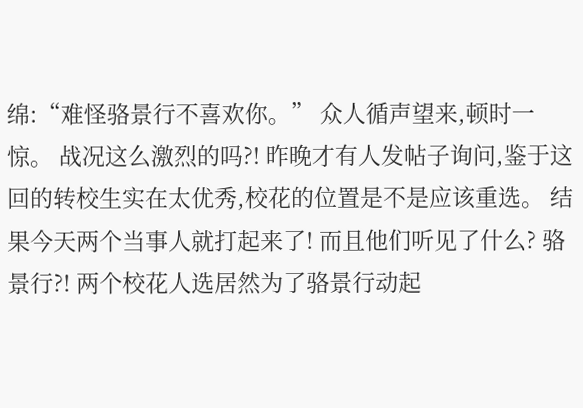绵:“难怪骆景行不喜欢你。” 众人循声望来,顿时一惊。 战况这么激烈的吗?! 昨晚才有人发帖子询问,鉴于这回的转校生实在太优秀,校花的位置是不是应该重选。 结果今天两个当事人就打起来了! 而且他们听见了什么? 骆景行?! 两个校花人选居然为了骆景行动起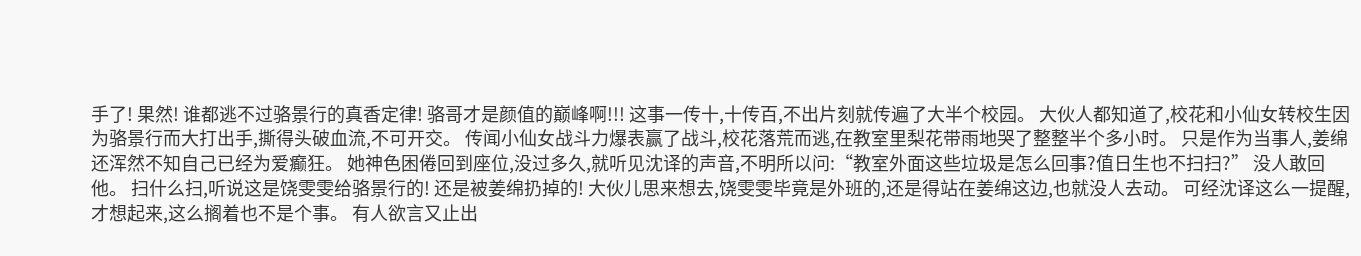手了! 果然! 谁都逃不过骆景行的真香定律! 骆哥才是颜值的巅峰啊!!! 这事一传十,十传百,不出片刻就传遍了大半个校园。 大伙人都知道了,校花和小仙女转校生因为骆景行而大打出手,撕得头破血流,不可开交。 传闻小仙女战斗力爆表赢了战斗,校花落荒而逃,在教室里梨花带雨地哭了整整半个多小时。 只是作为当事人,姜绵还浑然不知自己已经为爱癫狂。 她神色困倦回到座位,没过多久,就听见沈译的声音,不明所以问:“教室外面这些垃圾是怎么回事?值日生也不扫扫?” 没人敢回他。 扫什么扫,听说这是饶雯雯给骆景行的! 还是被姜绵扔掉的! 大伙儿思来想去,饶雯雯毕竟是外班的,还是得站在姜绵这边,也就没人去动。 可经沈译这么一提醒,才想起来,这么搁着也不是个事。 有人欲言又止出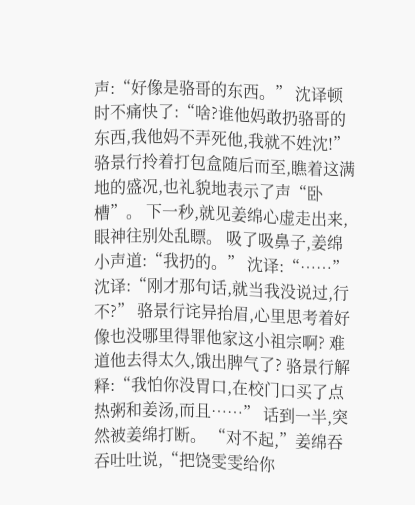声:“好像是骆哥的东西。” 沈译顿时不痛快了:“啥?谁他妈敢扔骆哥的东西,我他妈不弄死他,我就不姓沈!” 骆景行拎着打包盒随后而至,瞧着这满地的盛况,也礼貌地表示了声“卧槽”。 下一秒,就见姜绵心虚走出来,眼神往别处乱瞟。 吸了吸鼻子,姜绵小声道:“我扔的。” 沈译:“……” 沈译:“刚才那句话,就当我没说过,行不?” 骆景行诧异抬眉,心里思考着好像也没哪里得罪他家这小祖宗啊? 难道他去得太久,饿出脾气了? 骆景行解释:“我怕你没胃口,在校门口买了点热粥和姜汤,而且……” 话到一半,突然被姜绵打断。 “对不起,”姜绵吞吞吐吐说,“把饶雯雯给你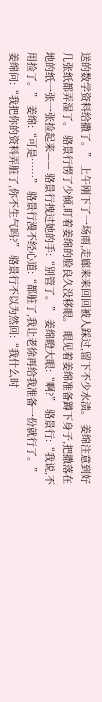送的数学资料给撒了。” 上午刚下了一场雨,走廊来来回回被人踩过,留下不少水渍。 姜绵注意到好几张纸都弄湿了。 骆景行愣了少倾,盯着姜绵的脸良久没移眼。 眼见着姜绵准备蹲下身子,把撒落在地的纸一张一张捡起来—— 骆景行拽过她的手:“别管了。” 姜绵瞪大眼:“啊?” 骆景行:“我说,不用捡了。” 姜绵:“可是……” 骆景行漫不经心道:“都脏了,我让老徐再给我准备一份就行了。” 姜绵问:“我把你的资料弄脏了,你不生气吗?” 骆景行不以为然回:“我什么时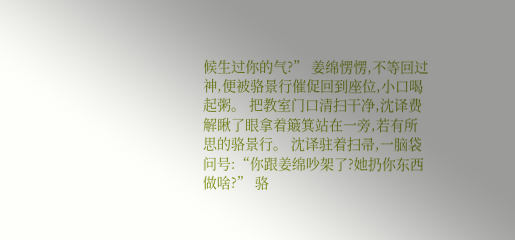候生过你的气?” 姜绵愣愣,不等回过神,便被骆景行催促回到座位,小口喝起粥。 把教室门口清扫干净,沈译费解瞅了眼拿着簸箕站在一旁,若有所思的骆景行。 沈译驻着扫帚,一脑袋问号:“你跟姜绵吵架了?她扔你东西做啥?” 骆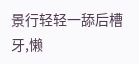景行轻轻一舔后槽牙,懒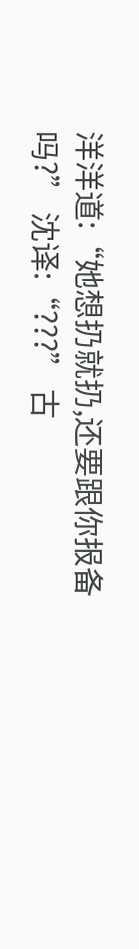洋洋道:“她想扔就扔,还要跟你报备吗?” 沈译:“???” 古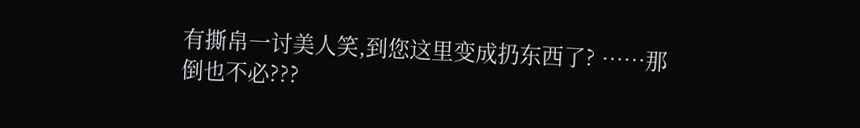有撕帛一讨美人笑,到您这里变成扔东西了? ……那倒也不必???